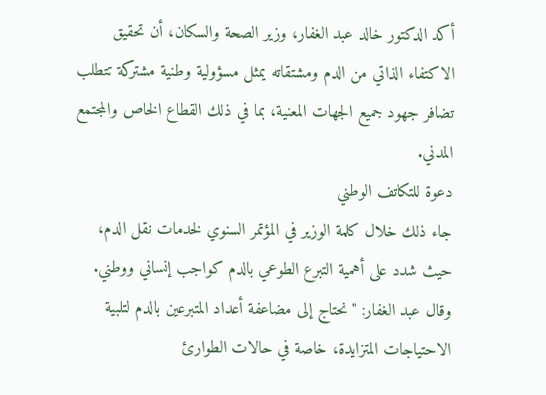أكد الدكتور خالد عبد الغفار، وزير الصحة والسكان، أن تحقيق الاكتفاء الذاتي من الدم ومشتقاته يمثل مسؤولية وطنية مشتركة تتطلب تضافر جهود جميع الجهات المعنية، بما في ذلك القطاع الخاص والمجتمع المدني.
دعوة للتكاتف الوطني
جاء ذلك خلال كلمة الوزير في المؤتمر السنوي لخدمات نقل الدم، حيث شدد على أهمية التبرع الطوعي بالدم كواجب إنساني ووطني. وقال عبد الغفار: "نحتاج إلى مضاعفة أعداد المتبرعين بالدم لتلبية الاحتياجات المتزايدة، خاصة في حالات الطوارئ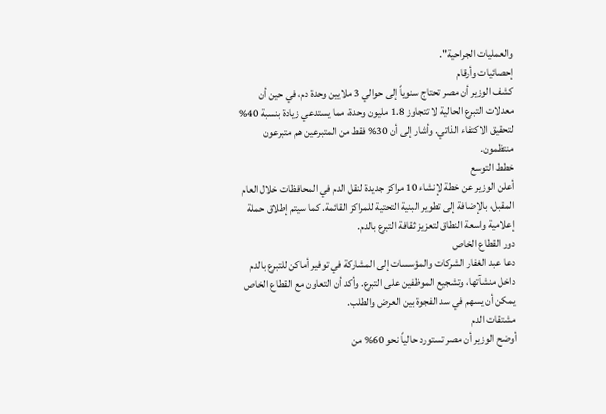والعمليات الجراحية".
إحصائيات وأرقام
كشف الوزير أن مصر تحتاج سنوياً إلى حوالي 3 ملايين وحدة دم، في حين أن معدلات التبرع الحالية لا تتجاوز 1.8 مليون وحدة، مما يستدعي زيادة بنسبة 40% لتحقيق الاكتفاء الذاتي. وأشار إلى أن 30% فقط من المتبرعين هم متبرعون منتظمون.
خطط التوسع
أعلن الوزير عن خطة لإنشاء 10 مراكز جديدة لنقل الدم في المحافظات خلال العام المقبل، بالإضافة إلى تطوير البنية التحتية للمراكز القائمة. كما سيتم إطلاق حملة إعلامية واسعة النطاق لتعزيز ثقافة التبرع بالدم.
دور القطاع الخاص
دعا عبد الغفار الشركات والمؤسسات إلى المشاركة في توفير أماكن للتبرع بالدم داخل منشآتها، وتشجيع الموظفين على التبرع. وأكد أن التعاون مع القطاع الخاص يمكن أن يسهم في سد الفجوة بين العرض والطلب.
مشتقات الدم
أوضح الوزير أن مصر تستورد حالياً نحو 60% من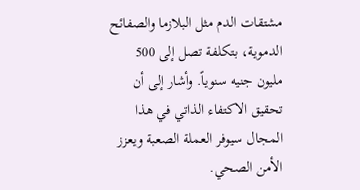مشتقات الدم مثل البلازما والصفائح الدموية، بتكلفة تصل إلى 500 مليون جنيه سنوياً. وأشار إلى أن تحقيق الاكتفاء الذاتي في هذا المجال سيوفر العملة الصعبة ويعزز الأمن الصحي.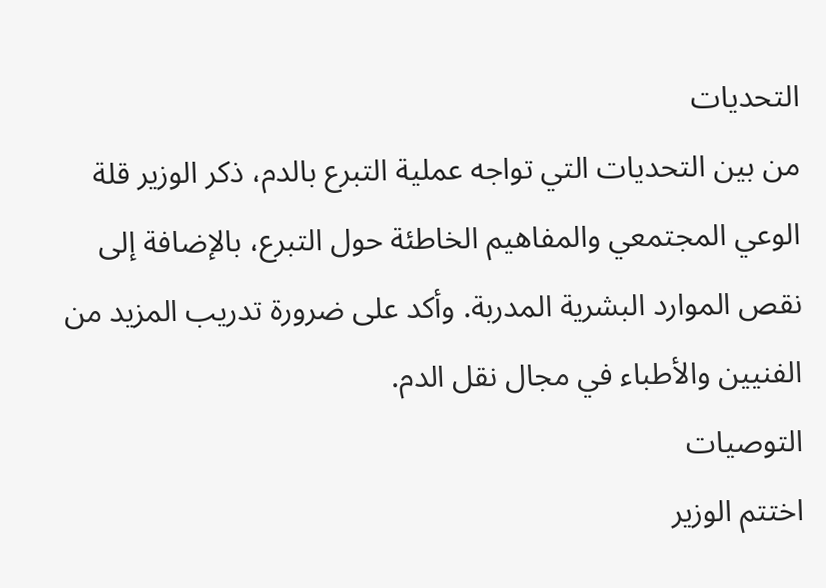التحديات
من بين التحديات التي تواجه عملية التبرع بالدم، ذكر الوزير قلة الوعي المجتمعي والمفاهيم الخاطئة حول التبرع، بالإضافة إلى نقص الموارد البشرية المدربة. وأكد على ضرورة تدريب المزيد من الفنيين والأطباء في مجال نقل الدم.
التوصيات
اختتم الوزير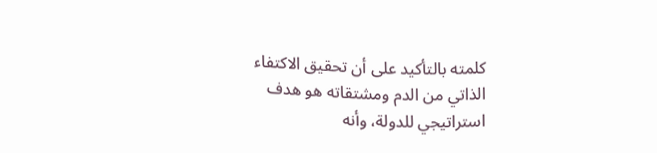كلمته بالتأكيد على أن تحقيق الاكتفاء الذاتي من الدم ومشتقاته هو هدف استراتيجي للدولة، وأنه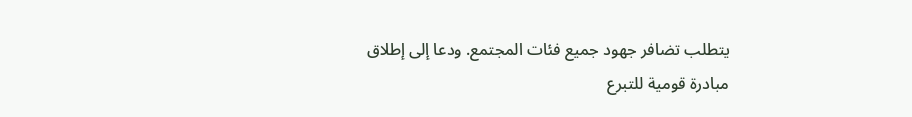يتطلب تضافر جهود جميع فئات المجتمع. ودعا إلى إطلاق مبادرة قومية للتبرع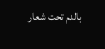بالدم تحت شعار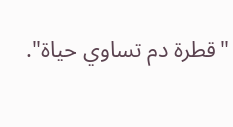"قطرة دم تساوي حياة".